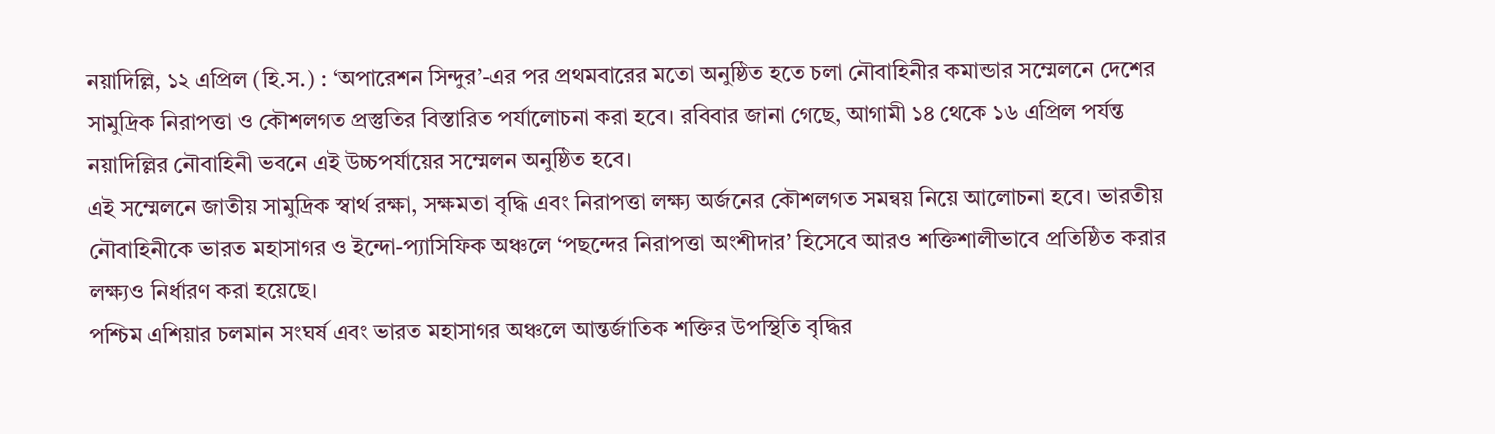নয়াদিল্লি, ১২ এপ্রিল (হি.স.) : ‘অপারেশন সিন্দুর’-এর পর প্রথমবারের মতো অনুষ্ঠিত হতে চলা নৌবাহিনীর কমান্ডার সম্মেলনে দেশের সামুদ্রিক নিরাপত্তা ও কৌশলগত প্রস্তুতির বিস্তারিত পর্যালোচনা করা হবে। রবিবার জানা গেছে, আগামী ১৪ থেকে ১৬ এপ্রিল পর্যন্ত নয়াদিল্লির নৌবাহিনী ভবনে এই উচ্চপর্যায়ের সম্মেলন অনুষ্ঠিত হবে।
এই সম্মেলনে জাতীয় সামুদ্রিক স্বার্থ রক্ষা, সক্ষমতা বৃদ্ধি এবং নিরাপত্তা লক্ষ্য অর্জনের কৌশলগত সমন্বয় নিয়ে আলোচনা হবে। ভারতীয় নৌবাহিনীকে ভারত মহাসাগর ও ইন্দো-প্যাসিফিক অঞ্চলে ‘পছন্দের নিরাপত্তা অংশীদার’ হিসেবে আরও শক্তিশালীভাবে প্রতিষ্ঠিত করার লক্ষ্যও নির্ধারণ করা হয়েছে।
পশ্চিম এশিয়ার চলমান সংঘর্ষ এবং ভারত মহাসাগর অঞ্চলে আন্তর্জাতিক শক্তির উপস্থিতি বৃদ্ধির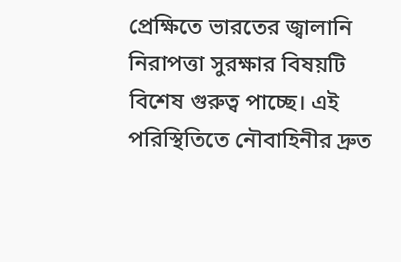প্রেক্ষিতে ভারতের জ্বালানি নিরাপত্তা সুরক্ষার বিষয়টি বিশেষ গুরুত্ব পাচ্ছে। এই পরিস্থিতিতে নৌবাহিনীর দ্রুত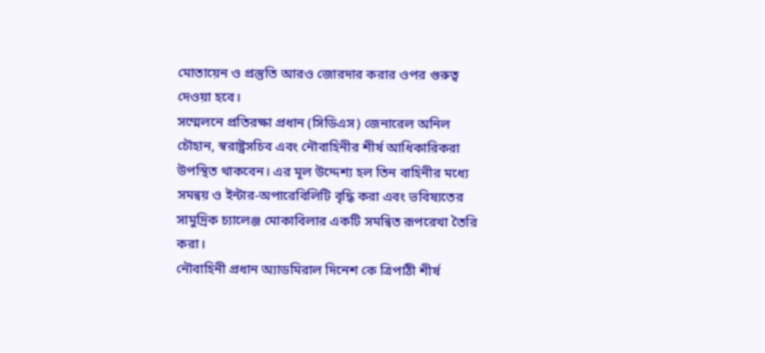মোতায়েন ও প্রস্তুতি আরও জোরদার করার ওপর গুরুত্ব দেওয়া হবে।
সম্মেলনে প্রতিরক্ষা প্রধান (সিডিএস) জেনারেল অনিল চৌহান, স্বরাষ্ট্রসচিব এবং নৌবাহিনীর শীর্ষ আধিকারিকরা উপস্থিত থাকবেন। এর মূল উদ্দেশ্য হল তিন বাহিনীর মধ্যে সমন্বয় ও ইন্টার-অপারেবিলিটি বৃদ্ধি করা এবং ভবিষ্যতের সামুদ্রিক চ্যালেঞ্জ মোকাবিলার একটি সমন্বিত রূপরেখা তৈরি করা।
নৌবাহিনী প্রধান অ্যাডমিরাল দিনেশ কে ত্রিপাঠী শীর্ষ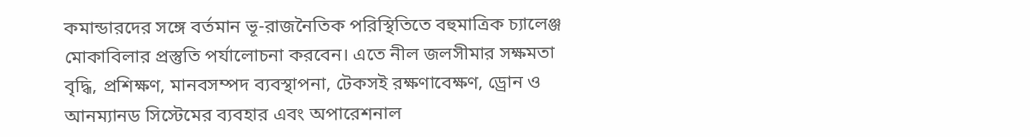কমান্ডারদের সঙ্গে বর্তমান ভূ-রাজনৈতিক পরিস্থিতিতে বহুমাত্রিক চ্যালেঞ্জ মোকাবিলার প্রস্তুতি পর্যালোচনা করবেন। এতে নীল জলসীমার সক্ষমতা বৃদ্ধি, প্রশিক্ষণ, মানবসম্পদ ব্যবস্থাপনা, টেকসই রক্ষণাবেক্ষণ, ড্রোন ও আনম্যানড সিস্টেমের ব্যবহার এবং অপারেশনাল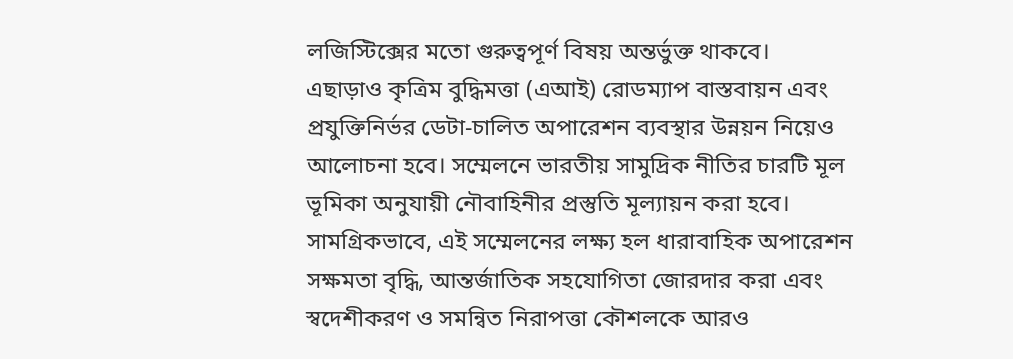লজিস্টিক্সের মতো গুরুত্বপূর্ণ বিষয় অন্তর্ভুক্ত থাকবে।
এছাড়াও কৃত্রিম বুদ্ধিমত্তা (এআই) রোডম্যাপ বাস্তবায়ন এবং প্রযুক্তিনির্ভর ডেটা-চালিত অপারেশন ব্যবস্থার উন্নয়ন নিয়েও আলোচনা হবে। সম্মেলনে ভারতীয় সামুদ্রিক নীতির চারটি মূল ভূমিকা অনুযায়ী নৌবাহিনীর প্রস্তুতি মূল্যায়ন করা হবে।
সামগ্রিকভাবে, এই সম্মেলনের লক্ষ্য হল ধারাবাহিক অপারেশন সক্ষমতা বৃদ্ধি, আন্তর্জাতিক সহযোগিতা জোরদার করা এবং স্বদেশীকরণ ও সমন্বিত নিরাপত্তা কৌশলকে আরও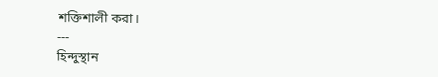শক্তিশালী করা।
---
হিন্দুস্থান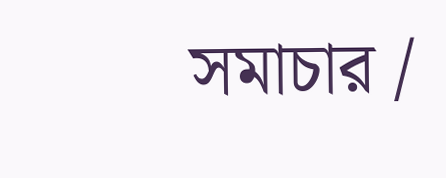সমাচার /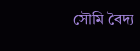সৌমি বৈদ্য